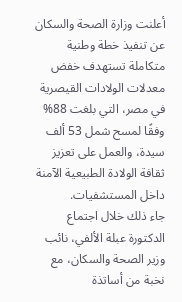أعلنت وزارة الصحة والسكان عن تنفيذ خطة وطنية متكاملة تستهدف خفض معدلات الولادات القيصرية في مصر، التي بلغت 88% وفقًا لمسح شمل 53 ألف سيدة، والعمل على تعزيز ثقافة الولادة الطبيعية الآمنة داخل المستشفيات.
جاء ذلك خلال اجتماع الدكتورة عبلة الألفي، نائب وزير الصحة والسكان، مع نخبة من أساتذة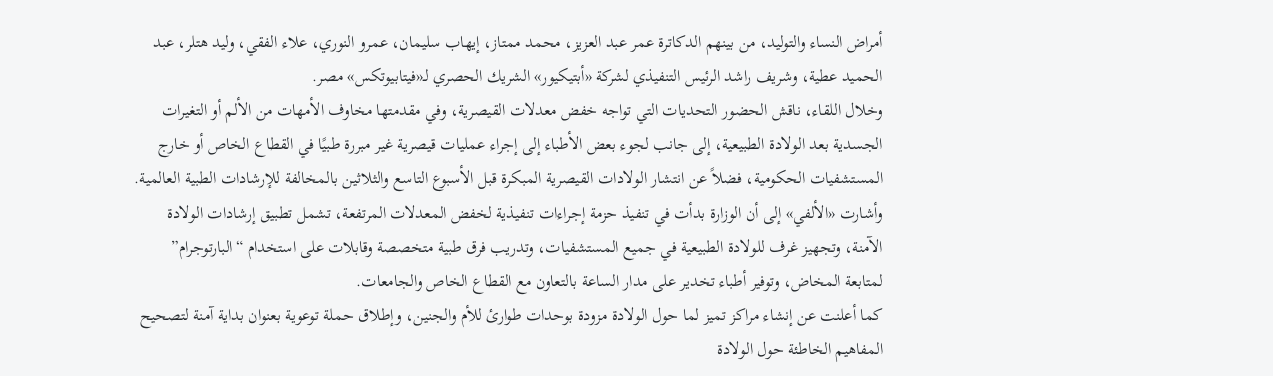أمراض النساء والتوليد، من بينهم الدكاترة عمر عبد العزيز، محمد ممتاز، إيهاب سليمان، عمرو النوري، علاء الفقي، وليد هتلر، عبد الحميد عطية، وشريف راشد الرئيس التنفيذي لشركة «أبتيكيور» الشريك الحصري لـ«فيتابيوتكس» مصر.
وخلال اللقاء، ناقش الحضور التحديات التي تواجه خفض معدلات القيصرية، وفي مقدمتها مخاوف الأمهات من الألم أو التغيرات الجسدية بعد الولادة الطبيعية، إلى جانب لجوء بعض الأطباء إلى إجراء عمليات قيصرية غير مبررة طبيًا في القطاع الخاص أو خارج المستشفيات الحكومية، فضلاً عن انتشار الولادات القيصرية المبكرة قبل الأسبوع التاسع والثلاثين بالمخالفة للإرشادات الطبية العالمية.
وأشارت «الألفي» إلى أن الوزارة بدأت في تنفيذ حزمة إجراءات تنفيذية لخفض المعدلات المرتفعة، تشمل تطبيق إرشادات الولادة الآمنة، وتجهيز غرف للولادة الطبيعية في جميع المستشفيات، وتدريب فرق طبية متخصصة وقابلات على استخدام “البارتوجرام” لمتابعة المخاض، وتوفير أطباء تخدير على مدار الساعة بالتعاون مع القطاع الخاص والجامعات.
كما أعلنت عن إنشاء مراكز تميز لما حول الولادة مزودة بوحدات طوارئ للأم والجنين، وإطلاق حملة توعوية بعنوان بداية آمنة لتصحيح المفاهيم الخاطئة حول الولادة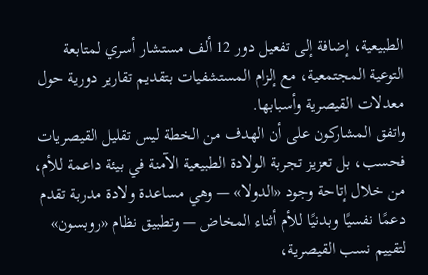الطبيعية، إضافة إلى تفعيل دور 12 ألف مستشار أسري لمتابعة التوعية المجتمعية، مع إلزام المستشفيات بتقديم تقارير دورية حول معدلات القيصرية وأسبابها.
واتفق المشاركون على أن الهدف من الخطة ليس تقليل القيصريات فحسب، بل تعزيز تجربة الولادة الطبيعية الآمنة في بيئة داعمة للأم، من خلال إتاحة وجود «الدولا» — وهي مساعدة ولادة مدربة تقدم دعمًا نفسيًا وبدنيًا للأم أثناء المخاض — وتطبيق نظام «روبسون» لتقييم نسب القيصرية،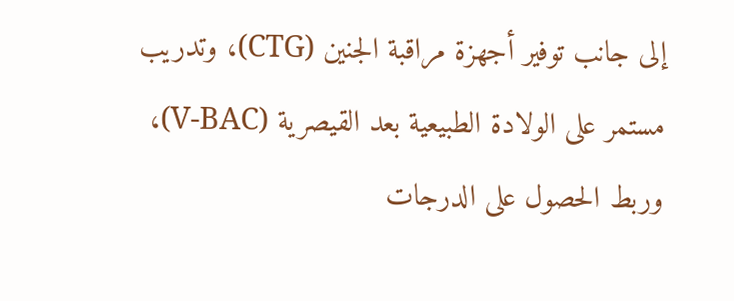إلى جانب توفير أجهزة مراقبة الجنين (CTG)، وتدريب مستمر على الولادة الطبيعية بعد القيصرية (V-BAC)، وربط الحصول على الدرجات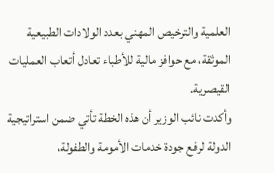العلمية والترخيص المهني بعدد الولادات الطبيعية الموثقة، مع حوافز مالية للأطباء تعادل أتعاب العمليات القيصرية.
وأكدت نائب الوزير أن هذه الخطة تأتي ضمن استراتيجية الدولة لرفع جودة خدمات الأمومة والطفولة،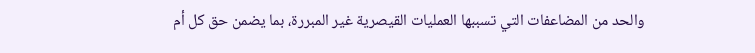والحد من المضاعفات التي تسببها العمليات القيصرية غير المبررة، بما يضمن حق كل أم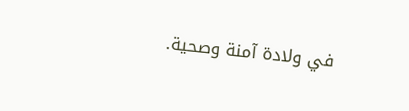في ولادة آمنة وصحية.